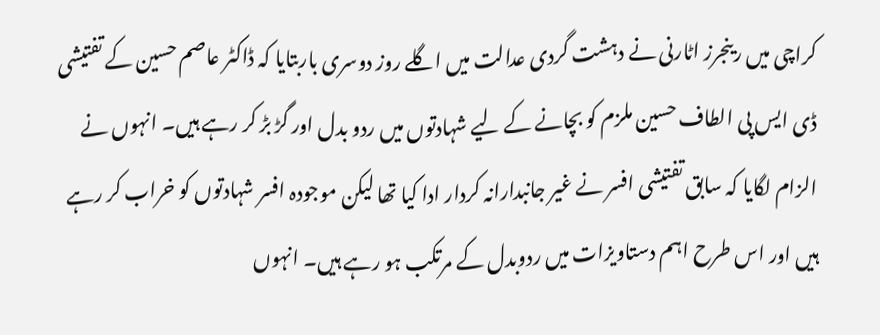کراچی میں رینجرز اٹارنی نے دہشت گردی عدالت میں اگلے روز دوسری باربتایا کہ ڈاکٹر عاصم حسین کے تفتیشی ڈی ایس پی الطاف حسین ملزم کو بچانے کے لیے شہادتوں میں ردو بدل اور گڑ بڑ کر رہے ہیں۔ انہوں نے الزام لگایا کہ سابق تفتیشی افسر نے غیر جانبدارانہ کردار ادا کیا تھا لیکن موجودہ افسر شہادتوں کو خراب کر رہے ہیں اور اس طرح اہم دستاویزات میں ردوبدل کے مرتکب ہو رہے ہیں۔ انہوں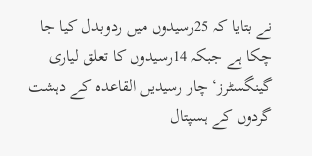نے بتایا کہ 25رسیدوں میں ردوبدل کیا جا چکا ہے جبکہ 14رسیدوں کا تعلق لیاری گینگسٹرز‘ چار رسیدیں القاعدہ کے دہشت گردوں کے ہسپتال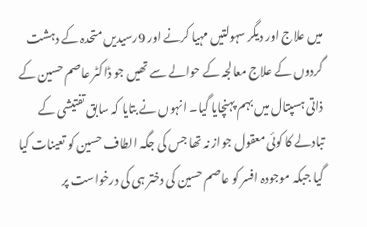میں علاج اور دیگر سہولتیں مہیا کرنے اور 9رسیدیں متحدہ کے دہشت گردوں کے علاج معالجہ کے حوالے سے تھیں جو ڈاکٹر عاصم حسین کے ذاتی ہسپتال میں بہم پہنچایا گیا۔ انہوں نے بتایا کہ سابق تفتیشی کے تبادلے کا کوئی معقول جواز نہ تھا جس کی جگہ الطاف حسین کو تعینات کیا گیا جبکہ موجودہ افسر کو عاصم حسین کی دختر ہی کی درخواست پر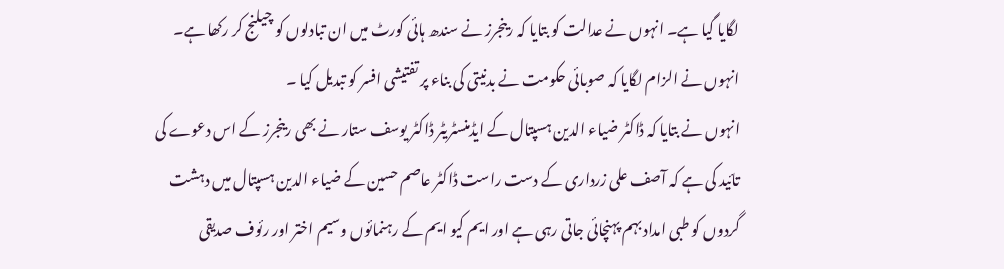لگایا گیا ہے۔ انہوں نے عدالت کو بتایا کہ رینجرز نے سندھ ہائی کورٹ میں ان تبادلوں کو چیلنج کر رکھا ہے۔ انہوں نے الزام لگایا کہ صوبائی حکومت نے بدنیتی کی بناء پر تفتیشی افسر کو تبدیل کیا ۔
انہوں نے بتایا کہ ڈاکٹر ضیاء الدین ہسپتال کے ایڈمنسٹریٹر ڈاکٹر یوسف ستار نے بھی رینجرز کے اس دعوے کی تائید کی ہے کہ آصف علی زرداری کے دست راست ڈاکٹر عاصم حسین کے ضیاء الدین ہسپتال میں دہشت گردوں کو طبی امداد بہم پہنچائی جاتی رہی ہے اور ایم کیو ایم کے رہنمائوں وسیم اختر اور رئوف صدیقی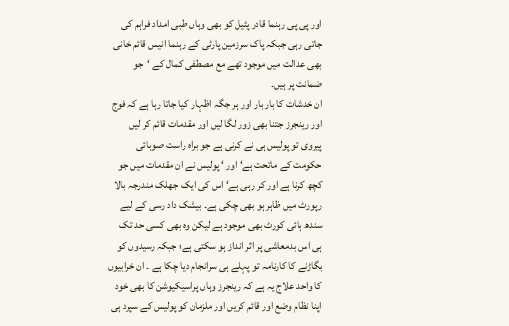اور پی پی رہنما قادر پٹیل کو بھی وہاں طبی امداد فراہم کی جاتی رہی جبکہ پاک سرزمین پارٹی کے رہنما انیس قائم خانی بھی عدالت میں موجود تھے مع مصطفی کمال کے ‘جو ضمانت پر ہیں۔
ان خدشات کا بار بار اور ہر جگہ اظہار کیا جاتا رہا ہے کہ فوج اور رینجرز جتنا بھی زور لگا لیں اور مقدمات قائم کر لیں پیروی تو پولیس ہی نے کرنی ہے جو براہ راست صوبائی حکومت کے ماتحت ہے‘ اور ‘ پولیس نے ان مقدمات میں جو کچھ کرنا ہے اور کر رہی ہے‘ اس کی ایک جھلک مندرجہ بالا رپورٹ میں ظاہر ہو بھی چکی ہے۔ بیشک داد رسی کے لیے سندھ ہائی کورٹ بھی موجود ہے لیکن وہ بھی کسی حد تک ہی اس بدمعاشی پر اثر انداز ہو سکتی ہے؛ جبکہ رسیدوں کو بگاڑنے کا کارنامہ تو پہلے ہی سرانجام دیا چکا ہے ۔ ان خرابیوں کا واحد علاج یہ ہے کہ رینجرز وہاں پراسیکیوشن کا بھی خود اپنا نظام وضع اور قائم کریں اور ملزمان کو پولیس کے سپرد ہی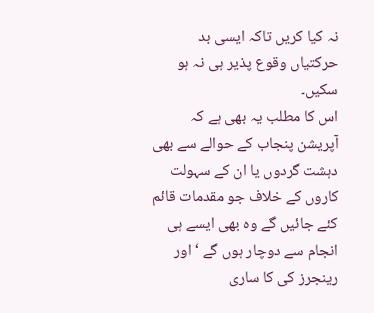نہ کیا کریں تاکہ ایسی بد حرکتیاں وقوع پذیر ہی نہ ہو سکیں۔
اس کا مطلب یہ بھی ہے کہ آپریشن پنجاب کے حوالے سے بھی دہشت گردوں یا ان کے سہولت کاروں کے خلاف جو مقدمات قائم کئے جائیں گے وہ بھی ایسے ہی انجام سے دوچار ہوں گے ‘ اور رینجرز کی کا ساری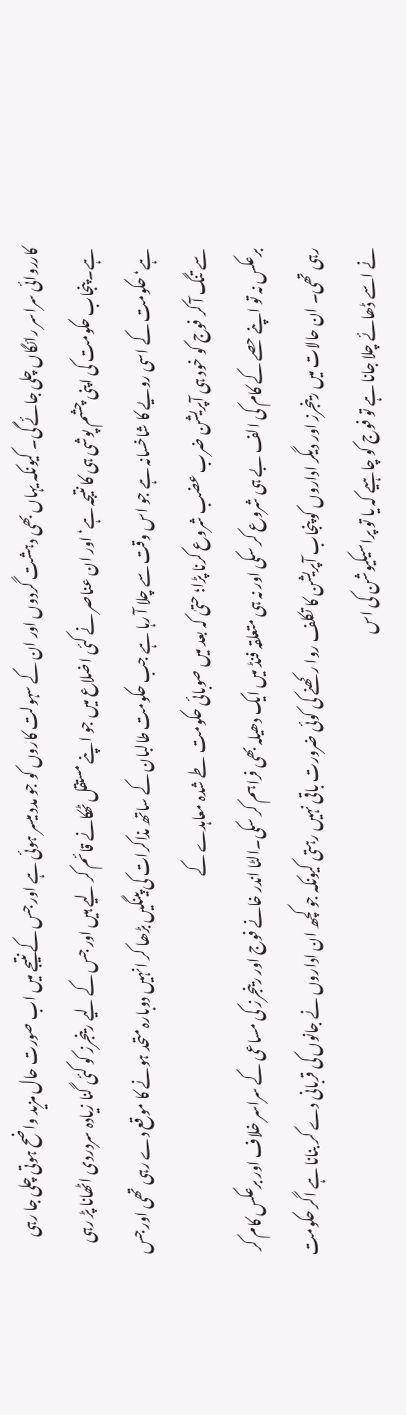کارروائی سراسر رائگاں چلی جائے گی۔ کیونکہ یہاں بھی دہشت گردوں اور ان کے سہولت کاروں کو جو مدد میسر ہوئی ہے اور جس کے نتیجے میں اب صورت حال مزید واضح ہوتی چلی جا رہی ہے۔ پنجاب حکومت کی اپنی چشم پوشی ہی کا نتیجہ ہے‘ اور ان عناصر نے کئی اضلاع میں جو اپنے مستقل ٹھکانے قائم کر لیے ہیں اور جس کے لیے رینجرز کو کئی گنا زیادہ سردردی اٹھانا پڑ رہی ہے‘ حکومت کے اسی رویے کا شاخسانہ ہے جو اس وقت سے چلا آ رہا ہے جب حکومت طالبان کے ساتھ مذاکرات کی پینگیں بڑھا کر انہیں دوبارہ متحد ہونے کا موقع دے رہی تھی اور جس سے تنگ آ کر فوج کو خود ہی آپریشن ضرب عضب شروع کرنا پڑا؛ حتیٰ کہ بعد میں صوبائی حکومت طے شدہ معاہدے کے
برعکس نہ تو اپنے حصے کے کام کی الف بے ہی شروع کر سکی اور نہ ہی متعلقہ فنڈ میں ایک دھیلہ بھی فراہم کر سکی۔الٹا اندر خانے فوج اور رینجرز کی مساعی کے سراسر خلاف اور برعکس کام کر رہی تھی۔ ان حالات میں رینجرز اور دیگر اداروں کو پنجاب آپریشن کا تکلف روا رکھنے کی کوئی ضرورت باقی نہیں رہتی کیونکہ جو کچھ ان اداروں نے جانوں کی قربانی دے کر بنانا ہے اگر حکومت نے اسے ڈھائے چلا جانا ہے تو فوج کو چاہیے کہ یا تو پراسیکیوشن کی اس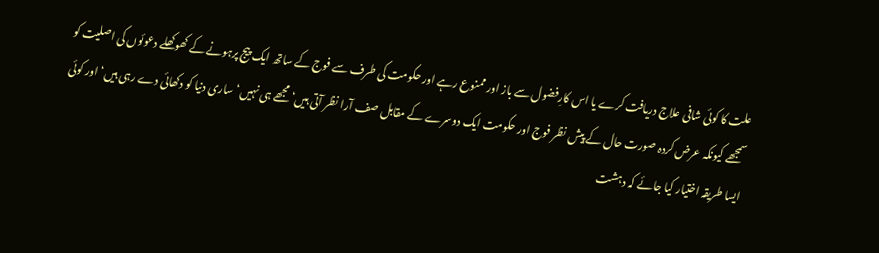علت کا کوئی شافی علاج دریافت کرے یا اس کارِفضول سے باز اور ممنوع رہے اور حکومت کی طرف سے فوج کے ساتھ ایک پیج پرہونے کے کھوکھلے دعوئوں کی اصلیت کو سمجھے کیونکہ عرض کردہ صورت حال کے پیش نظر فوج اور حکومت ایک دوسرے کے مقابل صف آرا نظر آتی ہیں‘ مجھے ہی نہیں‘ ساری دنیا کو دکھائی دے رہی ہیں‘ اور کوئی ایسا طریقہ اختیار کیا جائے کہ دہشت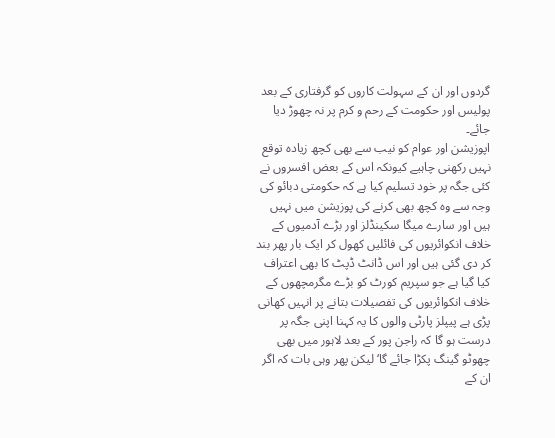گردوں اور ان کے سہولت کاروں کو گرفتاری کے بعد پولیس اور حکومت کے رحم و کرم پر نہ چھوڑ دیا جائے۔
اپوزیشن اور عوام کو نیب سے بھی کچھ زیادہ توقع نہیں رکھنی چاہیے کیونکہ اس کے بعض افسروں نے کئی جگہ پر خود تسلیم کیا ہے کہ حکومتی دبائو کی وجہ سے وہ کچھ بھی کرنے کی پوزیشن میں نہیں ہیں اور سارے میگا سکینڈلز اور بڑے آدمیوں کے خلاف انکوائریوں کی فائلیں کھول کر ایک بار پھر بند کر دی گئی ہیں اور اس ڈانٹ ڈپٹ کا بھی اعتراف کیا گیا ہے جو سپریم کورٹ کو بڑے مگرمچھوں کے خلاف انکوائریوں کی تفصیلات بتانے پر انہیں کھانی پڑی ہے پیپلز پارٹی والوں کا یہ کہنا اپنی جگہ پر درست ہو گا کہ راجن پور کے بعد لاہور میں بھی چھوٹو گینگ پکڑا جائے گا‘ لیکن پھر وہی بات کہ اگر ان کے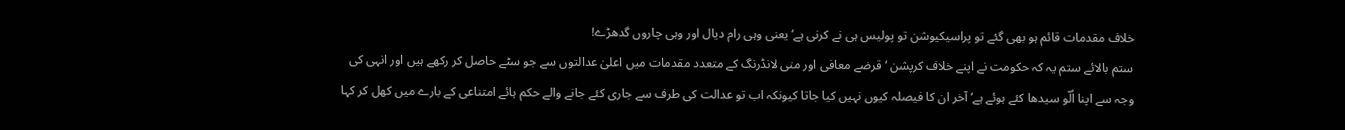خلاف مقدمات قائم ہو بھی گئے تو پراسیکیوشن تو پولیس ہی نے کرنی ہے‘ یعنی وہی رام دیال اور وہی چاروں گدھڑے!
ستم بالائے ستم یہ کہ حکومت نے اپنے خلاف کرپشن ‘ قرضے معافی اور منی لانڈرنگ کے متعدد مقدمات میں اعلیٰ عدالتوں سے جو سٹے حاصل کر رکھے ہیں اور انہی کی وجہ سے اپنا اُلّو سیدھا کئے ہوئے ہے‘ آخر ان کا فیصلہ کیوں نہیں کیا جاتا کیونکہ اب تو عدالت کی طرف سے جاری کئے جانے والے حکم ہائے امتناعی کے بارے میں کھل کر کہا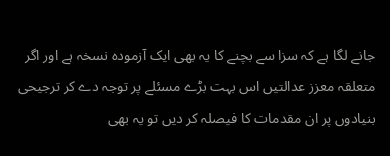جانے لگا ہے کہ سزا سے بچنے کا یہ بھی ایک آزمودہ نسخہ ہے اور اگر متعلقہ معزز عدالتیں اس بہت بڑے مسئلے پر توجہ دے کر ترجیحی بنیادوں پر ان مقدمات کا فیصلہ کر دیں تو یہ بھی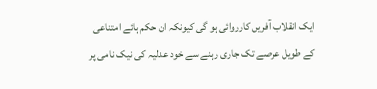ایک انقلاب آفریں کارروائی ہو گی کیونکہ ان حکم ہائے امتناعی کے طویل عرصے تک جاری رہنے سے خود عدلیہ کی نیک نامی پر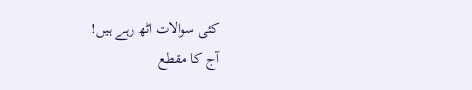کئی سوالات اٹھ رہے ہیں!
آج کا مقطع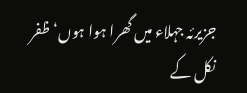جزیرئہ جہلاء میں گھرا ہوا ہوں‘ ظفر
نکل کے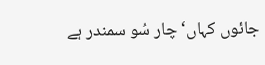جائوں کہاں‘ چار سُو سمندر ہے